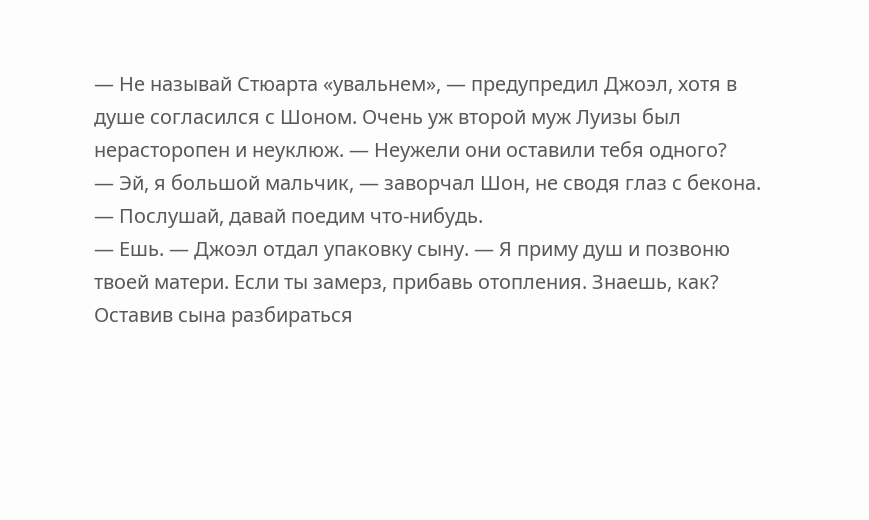— Не называй Стюарта «увальнем», — предупредил Джоэл, хотя в душе согласился с Шоном. Очень уж второй муж Луизы был нерасторопен и неуклюж. — Неужели они оставили тебя одного?
— Эй, я большой мальчик, — заворчал Шон, не сводя глаз с бекона. — Послушай, давай поедим что-нибудь.
— Ешь. — Джоэл отдал упаковку сыну. — Я приму душ и позвоню твоей матери. Если ты замерз, прибавь отопления. Знаешь, как?
Оставив сына разбираться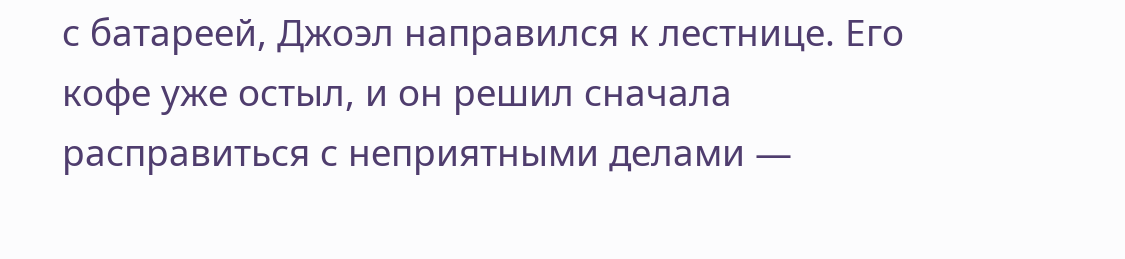с батареей, Джоэл направился к лестнице. Его кофе уже остыл, и он решил сначала расправиться с неприятными делами —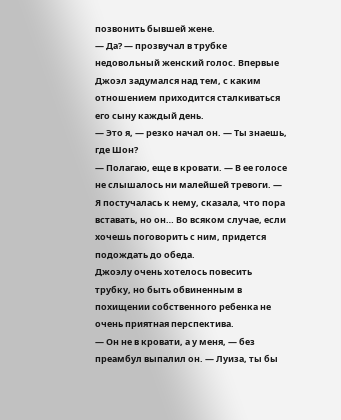позвонить бывшей жене.
— Да? — прозвучал в трубке недовольный женский голос. Впервые Джоэл задумался над тем, с каким отношением приходится сталкиваться его сыну каждый день.
— Это я, — резко начал он. — Ты знаешь, где Шон?
— Полагаю, еще в кровати. — В ее голосе не слышалось ни малейшей тревоги. — Я постучалась к нему, сказала, что пора вставать, но он… Во всяком случае, если хочешь поговорить с ним, придется подождать до обеда.
Джоэлу очень хотелось повесить трубку, но быть обвиненным в похищении собственного ребенка не очень приятная перспектива.
— Он не в кровати, а у меня, — без преамбул выпалил он. — Луиза, ты бы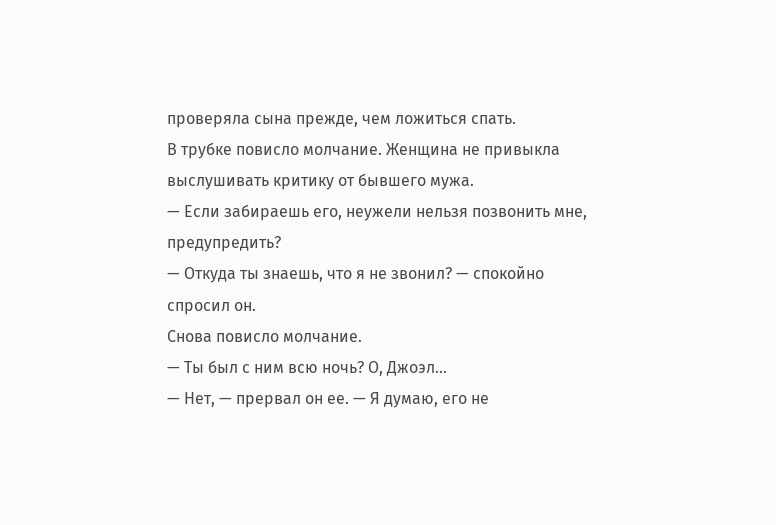проверяла сына прежде, чем ложиться спать.
В трубке повисло молчание. Женщина не привыкла выслушивать критику от бывшего мужа.
— Если забираешь его, неужели нельзя позвонить мне, предупредить?
— Откуда ты знаешь, что я не звонил? — спокойно спросил он.
Снова повисло молчание.
— Ты был с ним всю ночь? О, Джоэл…
— Нет, — прервал он ее. — Я думаю, его не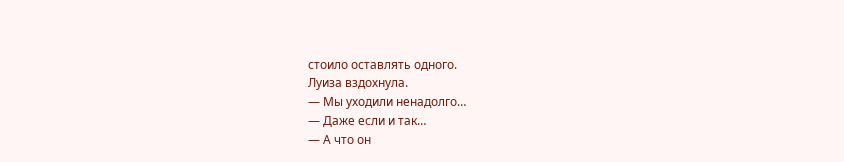стоило оставлять одного.
Луиза вздохнула.
— Мы уходили ненадолго…
— Даже если и так…
— А что он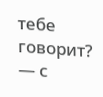тебе говорит? — с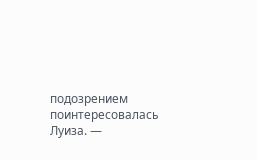подозрением поинтересовалась Луиза. —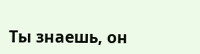Ты знаешь, он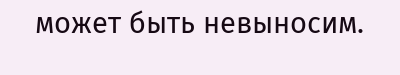может быть невыносим.